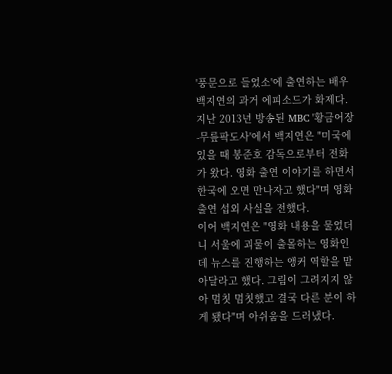'풍문으로 들었소'에 출연하는 배우 백지연의 과거 에피소드가 화제다.
지난 2013년 방송된 MBC '황금어장-무릎팍도사'에서 백지연은 "미국에 있을 때 봉준호 감독으로부터 전화가 왔다. 영화 출연 이야기를 하면서 한국에 오면 만나자고 했다"며 영화 출연 섭외 사실을 전했다.
이어 백지연은 "영화 내용을 물었더니 서울에 괴물이 출몰하는 영화인데 뉴스를 진행하는 앵커 역할을 맡아달라고 했다. 그림이 그려지지 않아 멈칫 멈칫했고 결국 다른 분이 하게 됐다"며 아쉬움을 드러냈다.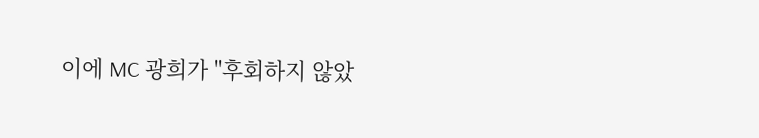이에 MC 광희가 "후회하지 않았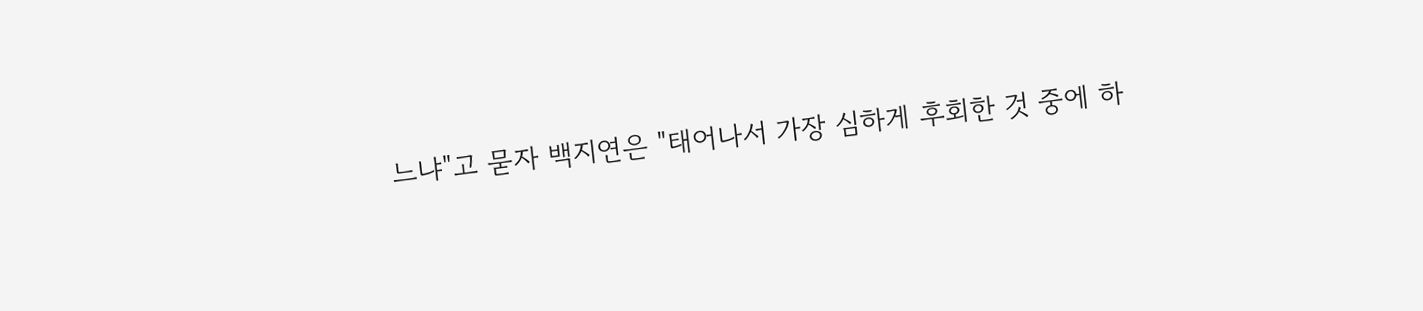느냐"고 묻자 백지연은 "태어나서 가장 심하게 후회한 것 중에 하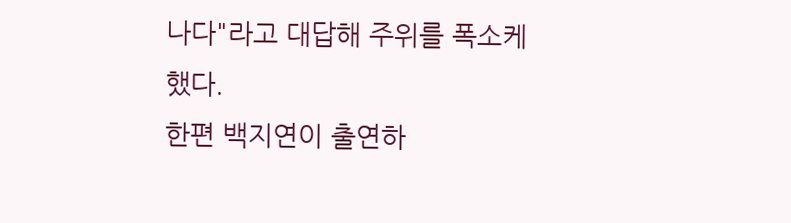나다"라고 대답해 주위를 폭소케 했다.
한편 백지연이 출연하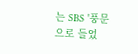는 SBS '풍문으로 들었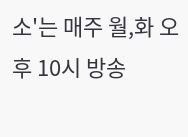소'는 매주 월,화 오후 10시 방송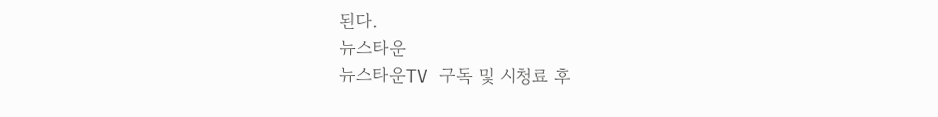된다.
뉴스타운
뉴스타운TV 구독 및 시청료 후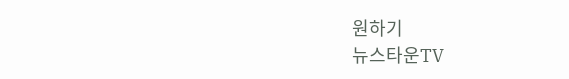원하기
뉴스타운TV